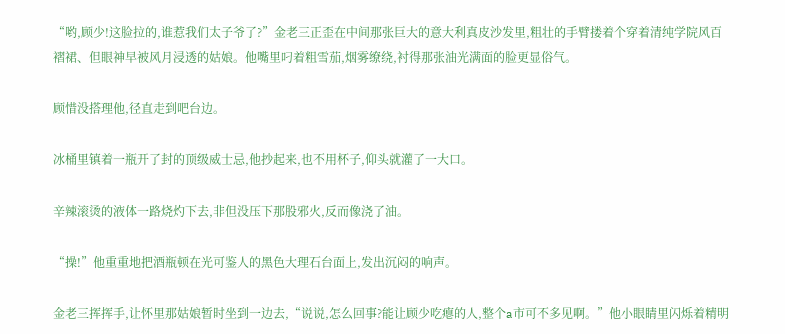“哟,顾少!这脸拉的,谁惹我们太子爷了?”金老三正歪在中间那张巨大的意大利真皮沙发里,粗壮的手臂搂着个穿着清纯学院风百褶裙、但眼神早被风月浸透的姑娘。他嘴里叼着粗雪茄,烟雾缭绕,衬得那张油光满面的脸更显俗气。

顾惜没搭理他,径直走到吧台边。

冰桶里镇着一瓶开了封的顶级威士忌,他抄起来,也不用杯子,仰头就灌了一大口。

辛辣滚烫的液体一路烧灼下去,非但没压下那股邪火,反而像浇了油。

“操!”他重重地把酒瓶顿在光可鉴人的黑色大理石台面上,发出沉闷的响声。

金老三挥挥手,让怀里那姑娘暂时坐到一边去,“说说,怎么回事?能让顾少吃瘪的人,整个a市可不多见啊。”他小眼睛里闪烁着精明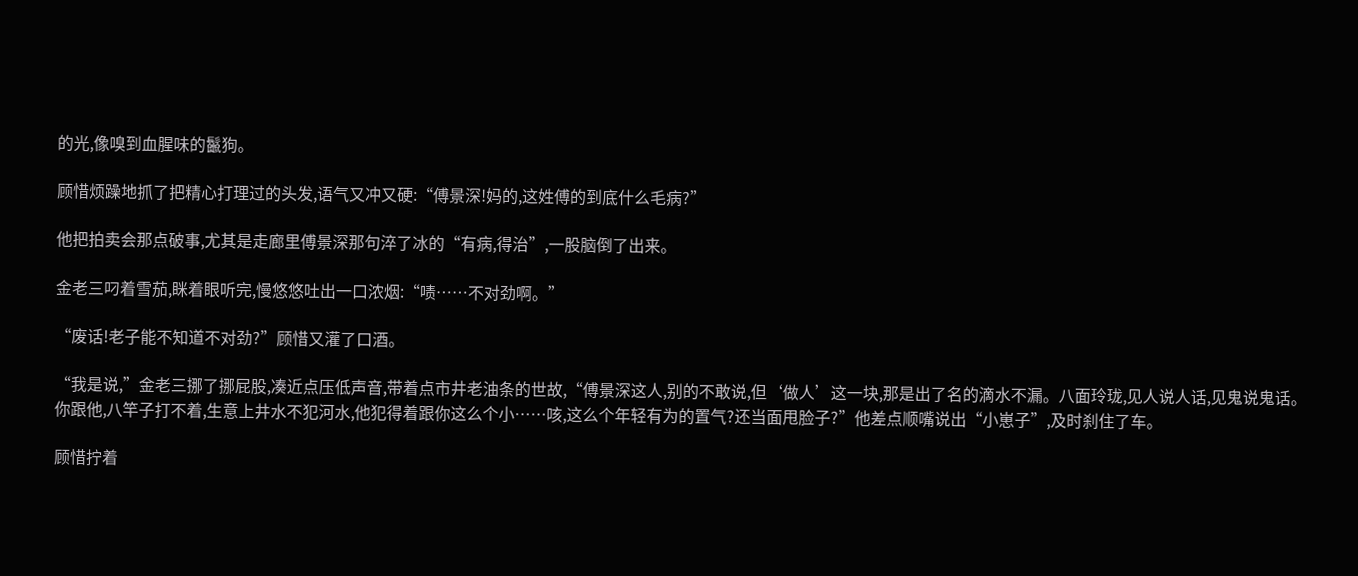的光,像嗅到血腥味的鬣狗。

顾惜烦躁地抓了把精心打理过的头发,语气又冲又硬:“傅景深!妈的,这姓傅的到底什么毛病?”

他把拍卖会那点破事,尤其是走廊里傅景深那句淬了冰的“有病,得治”,一股脑倒了出来。

金老三叼着雪茄,眯着眼听完,慢悠悠吐出一口浓烟:“啧……不对劲啊。”

“废话!老子能不知道不对劲?”顾惜又灌了口酒。

“我是说,”金老三挪了挪屁股,凑近点压低声音,带着点市井老油条的世故,“傅景深这人,别的不敢说,但‘做人’这一块,那是出了名的滴水不漏。八面玲珑,见人说人话,见鬼说鬼话。你跟他,八竿子打不着,生意上井水不犯河水,他犯得着跟你这么个小……咳,这么个年轻有为的置气?还当面甩脸子?”他差点顺嘴说出“小崽子”,及时刹住了车。

顾惜拧着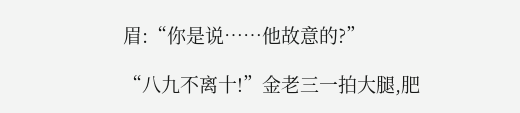眉:“你是说……他故意的?”

“八九不离十!”金老三一拍大腿,肥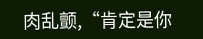肉乱颤,“肯定是你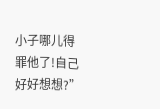小子哪儿得罪他了!自己好好想想?”